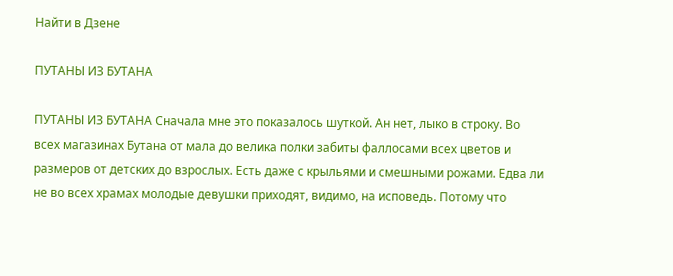Найти в Дзене

ПУТАНЫ ИЗ БУТАНА

ПУТАНЫ ИЗ БУТАНА Сначала мне это показалось шуткой. Ан нет, лыко в строку. Во всех магазинах Бутана от мала до велика полки забиты фаллосами всех цветов и размеров от детских до взрослых. Есть даже с крыльями и смешными рожами. Едва ли не во всех храмах молодые девушки приходят, видимо, на исповедь. Потому что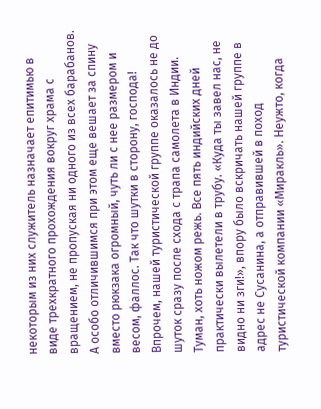некоторым из них служитель назначает епитимью в виде трехкратного прохождения вокруг храма с вращением, не пропуская ни одного из всех барабанов. А особо отличившимся при этом еще вешает за спину вместо рюкзака огромный, чуть ли с нее размером и весом, фаллос. Так что шутки в сторону, господа! Впрочем, нашей туристической группе оказалось не до шуток сразу после схода с трапа самолета в Индии. Туман, хоть ножом режь. Все пять индийских дней практически вылетели в трубу. «Куда ты завел нас, не видно ни зги!», впору было вскричать нашей группе в адрес не Сусанина, а отправившей в поход туристической компании «Миракль». Неужто, когда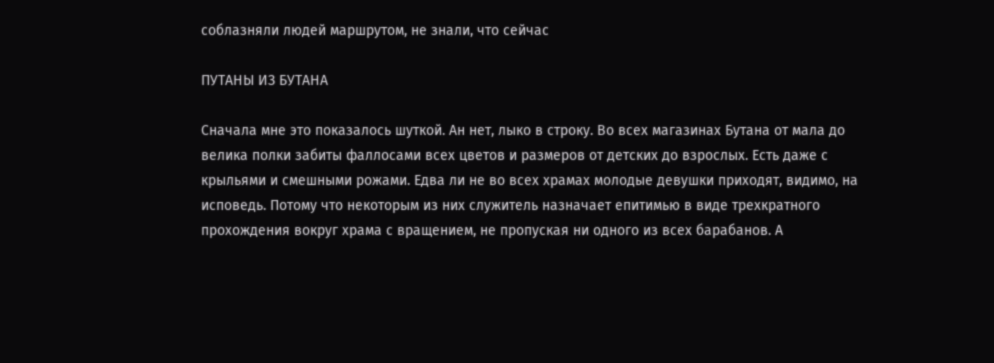соблазняли людей маршрутом, не знали, что сейчас

ПУТАНЫ ИЗ БУТАНА

Сначала мне это показалось шуткой. Ан нет, лыко в строку. Во всех магазинах Бутана от мала до велика полки забиты фаллосами всех цветов и размеров от детских до взрослых. Есть даже с крыльями и смешными рожами. Едва ли не во всех храмах молодые девушки приходят, видимо, на исповедь. Потому что некоторым из них служитель назначает епитимью в виде трехкратного прохождения вокруг храма с вращением, не пропуская ни одного из всех барабанов. А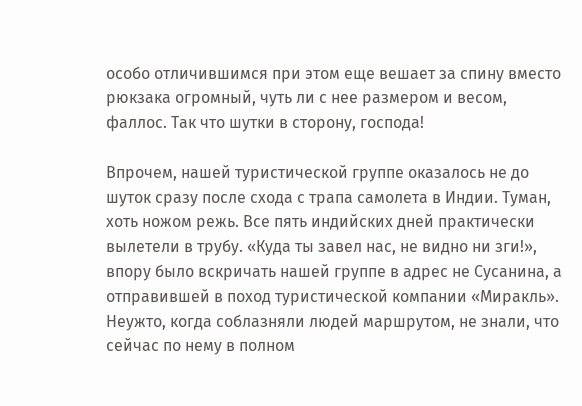особо отличившимся при этом еще вешает за спину вместо рюкзака огромный, чуть ли с нее размером и весом, фаллос. Так что шутки в сторону, господа!

Впрочем, нашей туристической группе оказалось не до шуток сразу после схода с трапа самолета в Индии. Туман, хоть ножом режь. Все пять индийских дней практически вылетели в трубу. «Куда ты завел нас, не видно ни зги!», впору было вскричать нашей группе в адрес не Сусанина, а отправившей в поход туристической компании «Миракль». Неужто, когда соблазняли людей маршрутом, не знали, что сейчас по нему в полном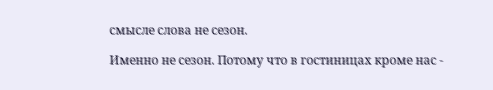смысле слова не сезон.

Именно не сезон. Потому что в гостиницах кроме нас -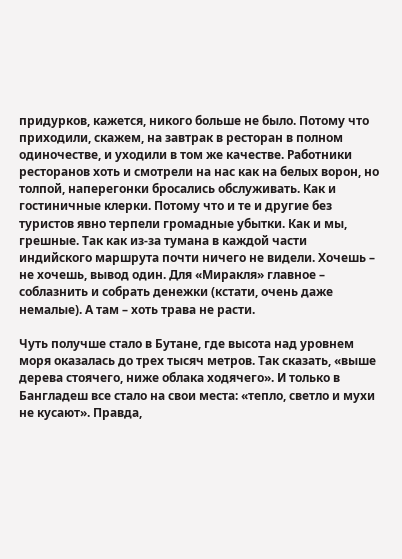придурков, кажется, никого больше не было. Потому что приходили, скажем, на завтрак в ресторан в полном одиночестве, и уходили в том же качестве. Работники ресторанов хоть и смотрели на нас как на белых ворон, но толпой, наперегонки бросались обслуживать. Как и гостиничные клерки. Потому что и те и другие без туристов явно терпели громадные убытки. Как и мы, грешные. Так как из-за тумана в каждой части индийского маршрута почти ничего не видели. Хочешь – не хочешь, вывод один. Для «Миракля» главное – соблазнить и собрать денежки (кстати, очень даже немалые). А там – хоть трава не расти.

Чуть получше стало в Бутане, где высота над уровнем моря оказалась до трех тысяч метров. Так сказать, «выше дерева стоячего, ниже облака ходячего». И только в Бангладеш все стало на свои места: «тепло, светло и мухи не кусают». Правда,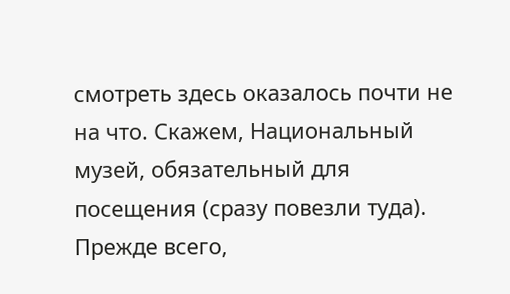смотреть здесь оказалось почти не на что. Скажем, Национальный музей, обязательный для посещения (сразу повезли туда). Прежде всего,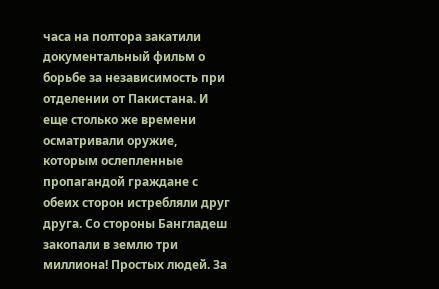часа на полтора закатили документальный фильм о борьбе за независимость при отделении от Пакистана. И еще столько же времени осматривали оружие, которым ослепленные пропагандой граждане с обеих сторон истребляли друг друга. Со стороны Бангладеш закопали в землю три миллиона! Простых людей. За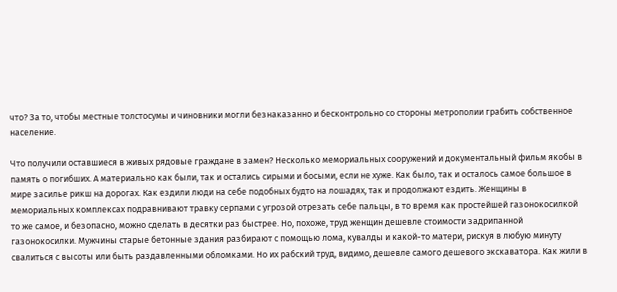что? За то, чтобы местные толстосумы и чиновники могли безнаказанно и бесконтрольно со стороны метрополии грабить собственное население.

Что получили оставшиеся в живых рядовые граждане в замен? Несколько мемориальных сооружений и документальный фильм якобы в память о погибших. А материально как были, так и остались сирыми и босыми, если не хуже. Как было, так и осталось самое большое в мире засилье рикш на дорогах. Как ездили люди на себе подобных будто на лошадях, так и продолжают ездить. Женщины в мемориальных комплексах подравнивают травку серпами с угрозой отрезать себе пальцы, в то время как простейшей газонокосилкой то же самое, и безопасно, можно сделать в десятки раз быстрее. Но, похоже, труд женщин дешевле стоимости задрипанной газонокосилки. Мужчины старые бетонные здания разбирают с помощью лома, кувалды и какой-то матери, рискуя в любую минуту свалиться с высоты или быть раздавленными обломками. Но их рабский труд, видимо, дешевле самого дешевого экскаватора. Как жили в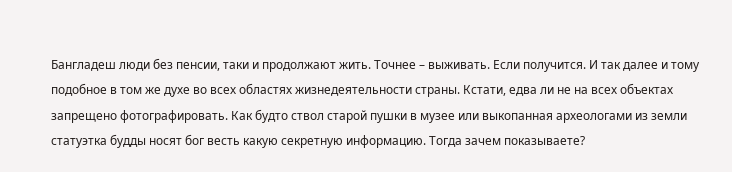Бангладеш люди без пенсии, таки и продолжают жить. Точнее – выживать. Если получится. И так далее и тому подобное в том же духе во всех областях жизнедеятельности страны. Кстати, едва ли не на всех объектах запрещено фотографировать. Как будто ствол старой пушки в музее или выкопанная археологами из земли статуэтка будды носят бог весть какую секретную информацию. Тогда зачем показываете?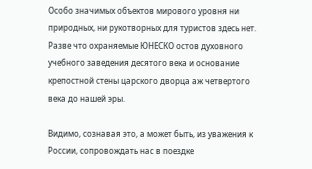Особо значимых объектов мирового уровня ни природных, ни рукотворных для туристов здесь нет. Разве что охраняемые ЮНЕСКО остов духовного учебного заведения десятого века и основание крепостной стены царского дворца аж четвертого века до нашей эры.

Видимо, сознавая это, а может быть, из уважения к России, сопровождать нас в поездке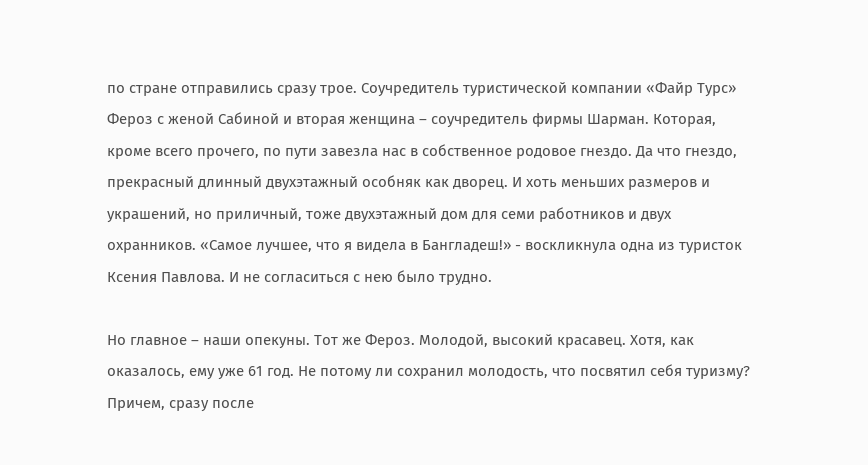по стране отправились сразу трое. Соучредитель туристической компании «Файр Турс» Фероз с женой Сабиной и вторая женщина – соучредитель фирмы Шарман. Которая, кроме всего прочего, по пути завезла нас в собственное родовое гнездо. Да что гнездо, прекрасный длинный двухэтажный особняк как дворец. И хоть меньших размеров и украшений, но приличный, тоже двухэтажный дом для семи работников и двух охранников. «Самое лучшее, что я видела в Бангладеш!» - воскликнула одна из туристок Ксения Павлова. И не согласиться с нею было трудно.

Но главное – наши опекуны. Тот же Фероз. Молодой, высокий красавец. Хотя, как оказалось, ему уже 61 год. Не потому ли сохранил молодость, что посвятил себя туризму? Причем, сразу после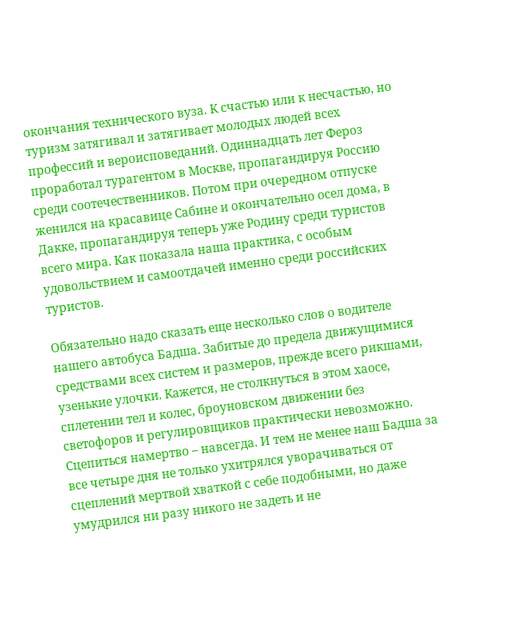окончания технического вуза. К счастью или к несчастью, но туризм затягивал и затягивает молодых людей всех профессий и вероисповеданий. Одиннадцать лет Фероз проработал турагентом в Москве, пропагандируя Россию среди соотечественников. Потом при очередном отпуске женился на красавице Сабине и окончательно осел дома, в Дакке, пропагандируя теперь уже Родину среди туристов всего мира. Как показала наша практика, с особым удовольствием и самоотдачей именно среди российских туристов.

Обязательно надо сказать еще несколько слов о водителе нашего автобуса Бадша. Забитые до предела движущимися средствами всех систем и размеров, прежде всего рикшами, узенькие улочки. Кажется, не столкнуться в этом хаосе, сплетении тел и колес, броуновском движении без светофоров и регулировщиков практически невозможно. Сцепиться намертво – навсегда. И тем не менее наш Бадша за все четыре дня не только ухитрялся уворачиваться от сцеплений мертвой хваткой с себе подобными, но даже умудрился ни разу никого не задеть и не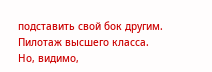подставить свой бок другим. Пилотаж высшего класса. Но, видимо,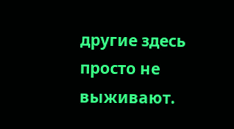другие здесь просто не выживают.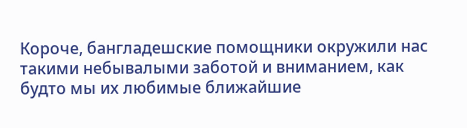Короче, бангладешские помощники окружили нас такими небывалыми заботой и вниманием, как будто мы их любимые ближайшие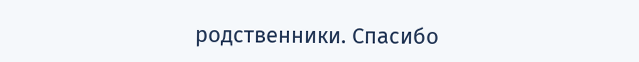родственники. Спасибо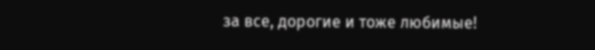за все, дорогие и тоже любимые!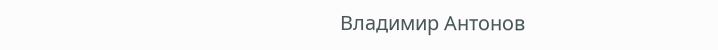Владимир Антонов